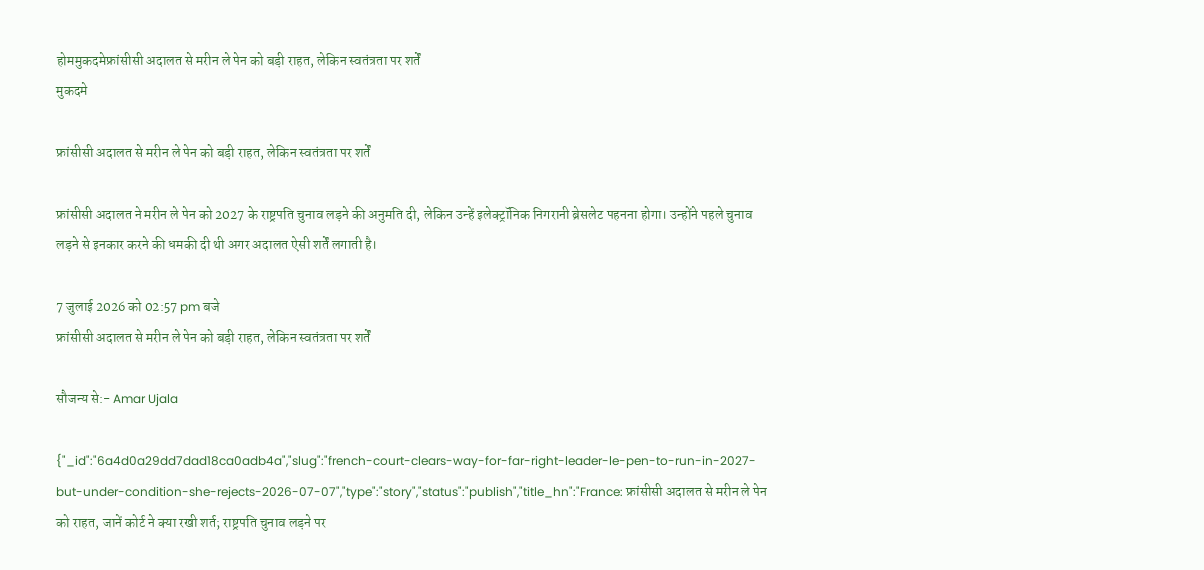होममुकदमेफ्रांसीसी अदालत से मरीन ले पेन को बड़ी राहत, लेकिन स्वतंत्रता पर शर्तें
मुकदमे

फ्रांसीसी अदालत से मरीन ले पेन को बड़ी राहत, लेकिन स्वतंत्रता पर शर्तें

फ्रांसीसी अदालत ने मरीन ले पेन को 2027 के राष्ट्रपति चुनाव लड़ने की अनुमति दी, लेकिन उन्हें इलेक्ट्रॉनिक निगरानी ब्रेसलेट पहनना होगा। उन्होंने पहले चुनाव लड़ने से इनकार करने की धमकी दी थी अगर अदालत ऐसी शर्तें लगाती है।

7 जुलाई 2026 को 02:57 pm बजे
फ्रांसीसी अदालत से मरीन ले पेन को बड़ी राहत, लेकिन स्वतंत्रता पर शर्तें

सौजन्य से:- Amar Ujala

{"_id":"6a4d0a29dd7dad18ca0adb4a","slug":"french-court-clears-way-for-far-right-leader-le-pen-to-run-in-2027-but-under-condition-she-rejects-2026-07-07","type":"story","status":"publish","title_hn":"France: फ्रांसीसी अदालत से मरीन ले पेन को राहत, जानें कोर्ट ने क्या रखी शर्त; राष्ट्रपति चुनाव लड़ने पर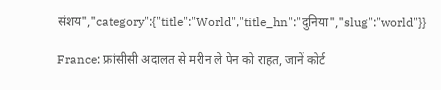संशय","category":{"title":"World","title_hn":"दुनिया","slug":"world"}}

France: फ्रांसीसी अदालत से मरीन ले पेन को राहत, जानें कोर्ट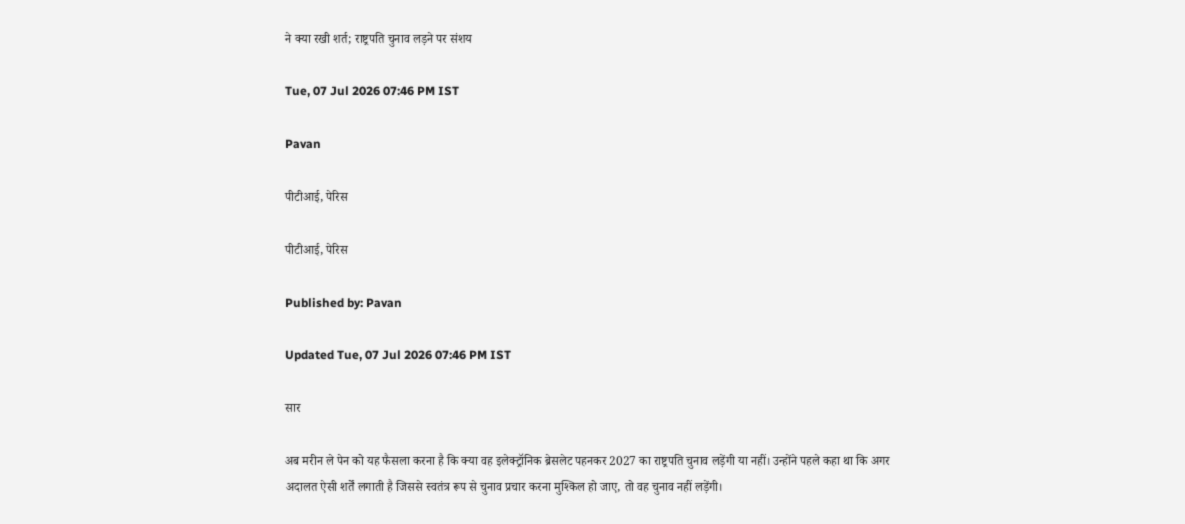ने क्या रखी शर्त; राष्ट्रपति चुनाव लड़ने पर संशय

Tue, 07 Jul 2026 07:46 PM IST

Pavan

पीटीआई, पेरिस

पीटीआई, पेरिस

Published by: Pavan

Updated Tue, 07 Jul 2026 07:46 PM IST

सार

अब मरीन ले पेन को यह फैसला करना है कि क्या वह इलेक्ट्रॉनिक ब्रेसलेट पहनकर 2027 का राष्ट्रपति चुनाव लड़ेंगी या नहीं। उन्होंने पहले कहा था कि अगर अदालत ऐसी शर्तें लगाती है जिससे स्वतंत्र रूप से चुनाव प्रचार करना मुश्किल हो जाए, तो वह चुनाव नहीं लड़ेंगी।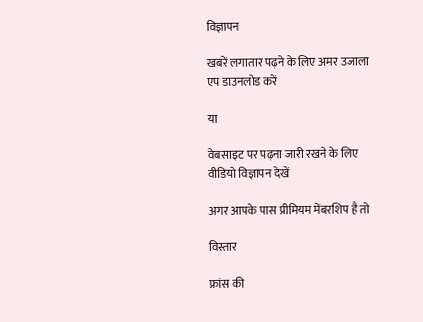विज्ञापन

खबरें लगातार पढ़ने के लिए अमर उजाला एप डाउनलोड करें

या

वेबसाइट पर पढ़ना जारी रखने के लिए वीडियो विज्ञापन देखें

अगर आपके पास प्रीमियम मेंबरशिप है तो

विस्तार

फ्रांस की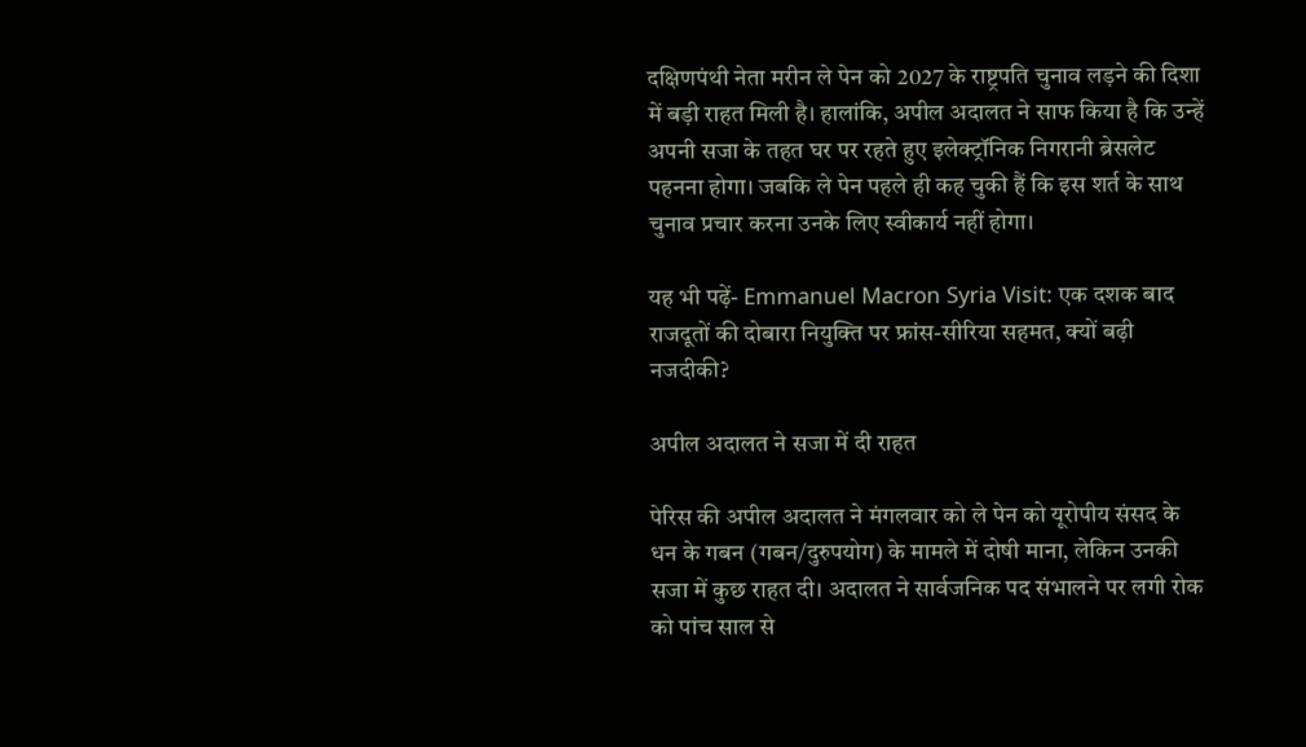दक्षिणपंथी नेता मरीन ले पेन को 2027 के राष्ट्रपति चुनाव लड़ने की दिशा में बड़ी राहत मिली है। हालांकि, अपील अदालत ने साफ किया है कि उन्हें अपनी सजा के तहत घर पर रहते हुए इलेक्ट्रॉनिक निगरानी ब्रेसलेट पहनना होगा। जबकि ले पेन पहले ही कह चुकी हैं कि इस शर्त के साथ चुनाव प्रचार करना उनके लिए स्वीकार्य नहीं होगा।

यह भी पढ़ें- Emmanuel Macron Syria Visit: एक दशक बाद राजदूतों की दोबारा नियुक्ति पर फ्रांस-सीरिया सहमत, क्यों बढ़ी नजदीकी?

अपील अदालत ने सजा में दी राहत

पेरिस की अपील अदालत ने मंगलवार को ले पेन को यूरोपीय संसद के धन के गबन (गबन/दुरुपयोग) के मामले में दोषी माना, लेकिन उनकी सजा में कुछ राहत दी। अदालत ने सार्वजनिक पद संभालने पर लगी रोक को पांच साल से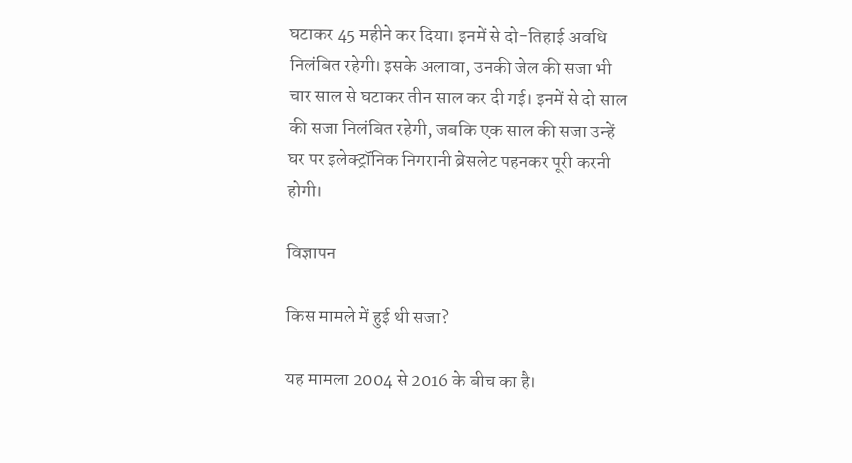घटाकर 45 महीने कर दिया। इनमें से दो-तिहाई अवधि निलंबित रहेगी। इसके अलावा, उनकी जेल की सजा भी चार साल से घटाकर तीन साल कर दी गई। इनमें से दो साल की सजा निलंबित रहेगी, जबकि एक साल की सजा उन्हें घर पर इलेक्ट्रॉनिक निगरानी ब्रेसलेट पहनकर पूरी करनी होगी।

विज्ञापन

किस मामले में हुई थी सजा?

यह मामला 2004 से 2016 के बीच का है।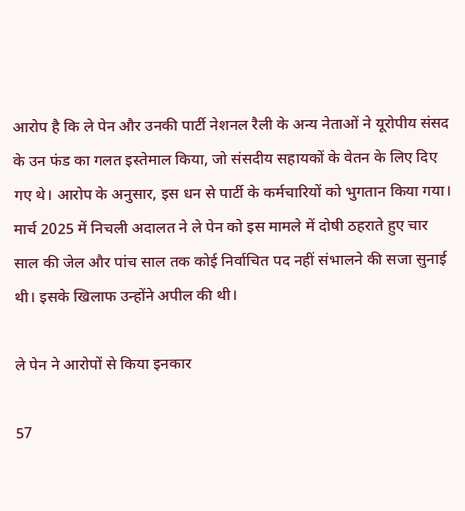आरोप है कि ले पेन और उनकी पार्टी नेशनल रैली के अन्य नेताओं ने यूरोपीय संसद के उन फंड का गलत इस्तेमाल किया, जो संसदीय सहायकों के वेतन के लिए दिए गए थे। आरोप के अनुसार, इस धन से पार्टी के कर्मचारियों को भुगतान किया गया। मार्च 2025 में निचली अदालत ने ले पेन को इस मामले में दोषी ठहराते हुए चार साल की जेल और पांच साल तक कोई निर्वाचित पद नहीं संभालने की सजा सुनाई थी। इसके खिलाफ उन्होंने अपील की थी।

ले पेन ने आरोपों से किया इनकार

57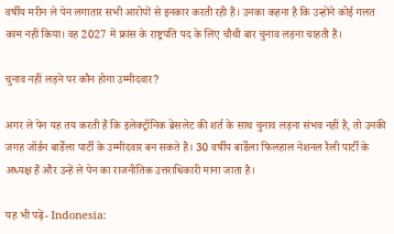वर्षीय मरीन ले पेन लगातार सभी आरोपों से इनकार करती रही हैं। उनका कहना है कि उन्होंने कोई गलत काम नहीं किया। वह 2027 में फ्रांस के राष्ट्रपति पद के लिए चौथी बार चुनाव लड़ना चाहती हैं।

चुनाव नहीं लड़ने पर कौन होगा उम्मीदवार?

अगर ले पेन यह तय करती हैं कि इलेक्ट्रॉनिक ब्रेसलेट की शर्त के साथ चुनाव लड़ना संभव नहीं है, तो उनकी जगह जॉर्डन बार्डेला पार्टी के उम्मीदवार बन सकते हैं। 30 वर्षीय बार्डेला फिलहाल नेशनल रैली पार्टी के अध्यक्ष हैं और उन्हें ले पेन का राजनीतिक उत्तराधिकारी माना जाता है।

यह भी पढ़ें- Indonesia: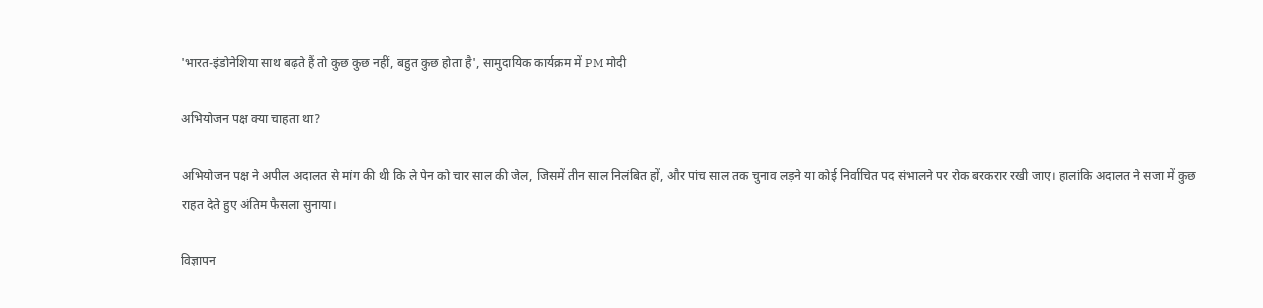'भारत-इंडोनेशिया साथ बढ़ते हैं तो कुछ कुछ नहीं, बहुत कुछ होता है', सामुदायिक कार्यक्रम में PM मोदी

अभियोजन पक्ष क्या चाहता था?

अभियोजन पक्ष ने अपील अदालत से मांग की थी कि ले पेन को चार साल की जेल, जिसमें तीन साल निलंबित हों, और पांच साल तक चुनाव लड़ने या कोई निर्वाचित पद संभालने पर रोक बरकरार रखी जाए। हालांकि अदालत ने सजा में कुछ राहत देते हुए अंतिम फैसला सुनाया।

विज्ञापन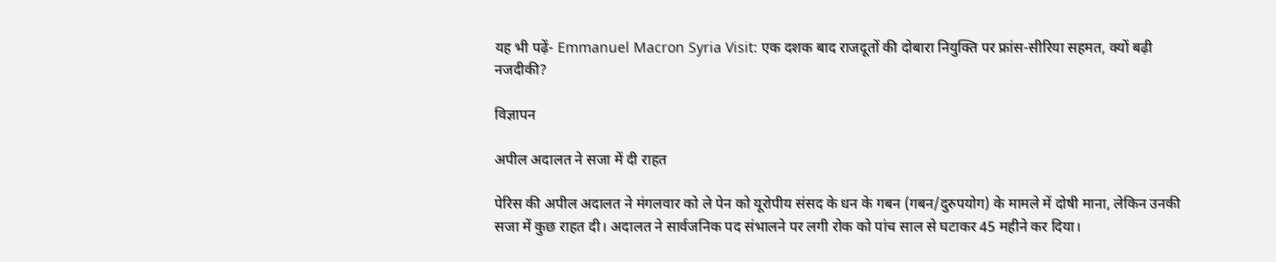यह भी पढ़ें- Emmanuel Macron Syria Visit: एक दशक बाद राजदूतों की दोबारा नियुक्ति पर फ्रांस-सीरिया सहमत, क्यों बढ़ी नजदीकी?

विज्ञापन

अपील अदालत ने सजा में दी राहत

पेरिस की अपील अदालत ने मंगलवार को ले पेन को यूरोपीय संसद के धन के गबन (गबन/दुरुपयोग) के मामले में दोषी माना, लेकिन उनकी सजा में कुछ राहत दी। अदालत ने सार्वजनिक पद संभालने पर लगी रोक को पांच साल से घटाकर 45 महीने कर दिया।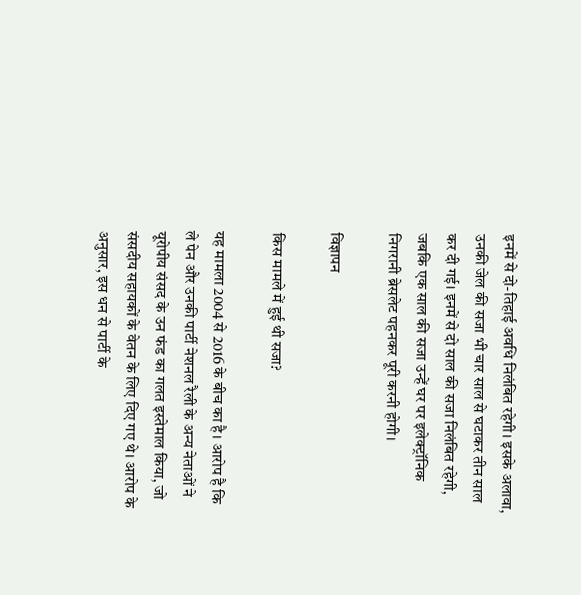इनमें से दो-तिहाई अवधि निलंबित रहेगी। इसके अलावा, उनकी जेल की सजा भी चार साल से घटाकर तीन साल कर दी गई। इनमें से दो साल की सजा निलंबित रहेगी, जबकि एक साल की सजा उन्हें घर पर इलेक्ट्रॉनिक निगरानी ब्रेसलेट पहनकर पूरी करनी होगी।

विज्ञापन

किस मामले में हुई थी सजा?

यह मामला 2004 से 2016 के बीच का है। आरोप है कि ले पेन और उनकी पार्टी नेशनल रैली के अन्य नेताओं ने यूरोपीय संसद के उन फंड का गलत इस्तेमाल किया, जो संसदीय सहायकों के वेतन के लिए दिए गए थे। आरोप के अनुसार, इस धन से पार्टी के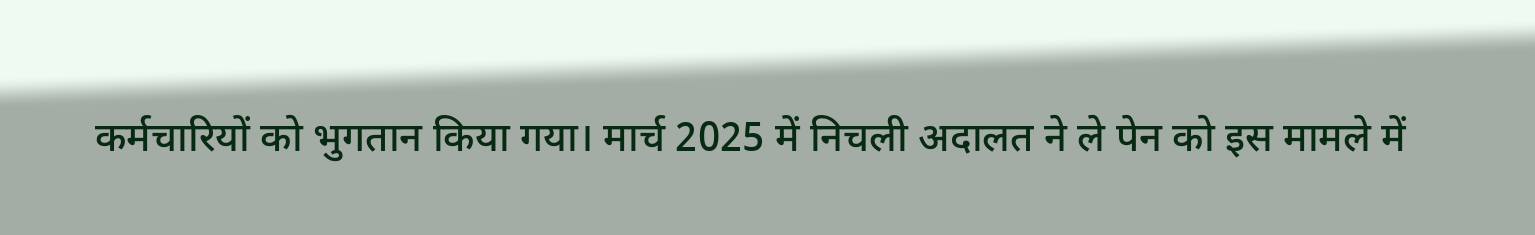कर्मचारियों को भुगतान किया गया। मार्च 2025 में निचली अदालत ने ले पेन को इस मामले में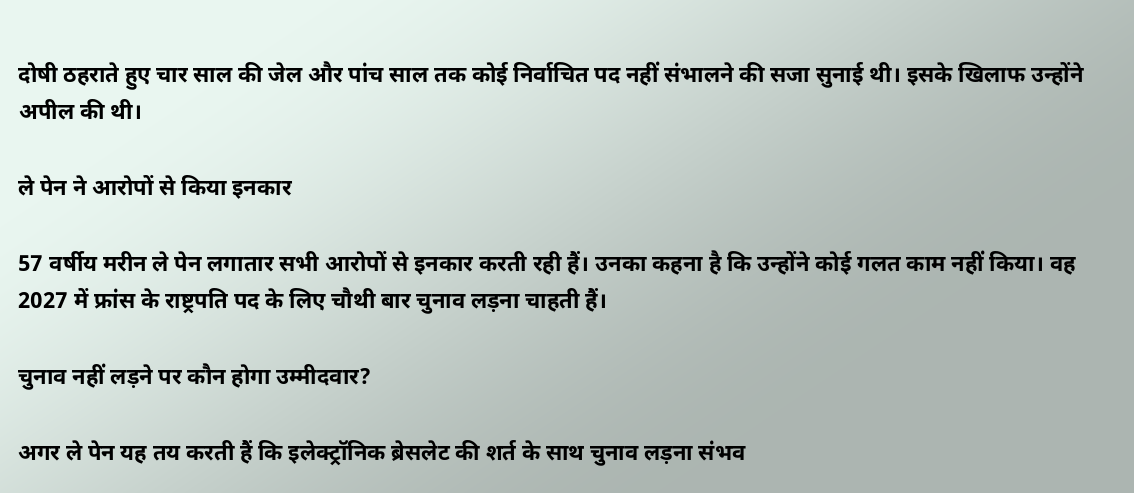दोषी ठहराते हुए चार साल की जेल और पांच साल तक कोई निर्वाचित पद नहीं संभालने की सजा सुनाई थी। इसके खिलाफ उन्होंने अपील की थी।

ले पेन ने आरोपों से किया इनकार

57 वर्षीय मरीन ले पेन लगातार सभी आरोपों से इनकार करती रही हैं। उनका कहना है कि उन्होंने कोई गलत काम नहीं किया। वह 2027 में फ्रांस के राष्ट्रपति पद के लिए चौथी बार चुनाव लड़ना चाहती हैं।

चुनाव नहीं लड़ने पर कौन होगा उम्मीदवार?

अगर ले पेन यह तय करती हैं कि इलेक्ट्रॉनिक ब्रेसलेट की शर्त के साथ चुनाव लड़ना संभव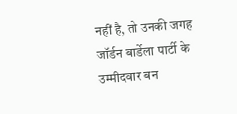नहीं है, तो उनकी जगह जॉर्डन बार्डेला पार्टी के उम्मीदवार बन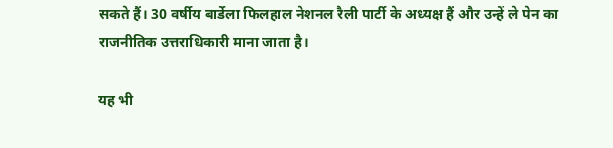सकते हैं। 30 वर्षीय बार्डेला फिलहाल नेशनल रैली पार्टी के अध्यक्ष हैं और उन्हें ले पेन का राजनीतिक उत्तराधिकारी माना जाता है।

यह भी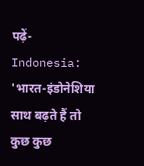पढ़ें- Indonesia: 'भारत-इंडोनेशिया साथ बढ़ते हैं तो कुछ कुछ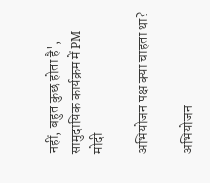नहीं, बहुत कुछ होता है', सामुदायिक कार्यक्रम में PM मोदी

अभियोजन पक्ष क्या चाहता था?

अभियोजन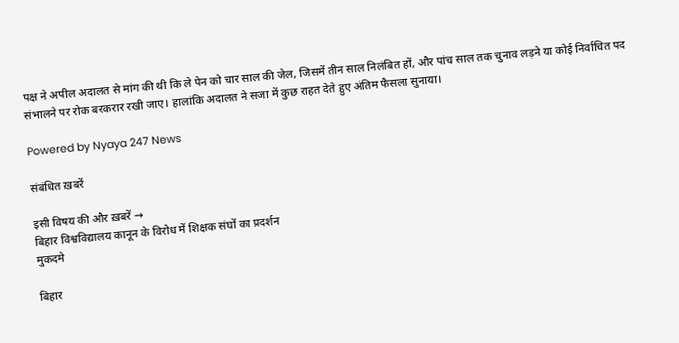पक्ष ने अपील अदालत से मांग की थी कि ले पेन को चार साल की जेल, जिसमें तीन साल निलंबित हों, और पांच साल तक चुनाव लड़ने या कोई निर्वाचित पद संभालने पर रोक बरकरार रखी जाए। हालांकि अदालत ने सजा में कुछ राहत देते हुए अंतिम फैसला सुनाया।

Powered by Nyaya 247 News

संबंधित ख़बरें

इसी विषय की और ख़बरें →
बिहार विश्वविद्यालय कानून के विरोध में शिक्षक संघों का प्रदर्शन
मुकदमे

बिहार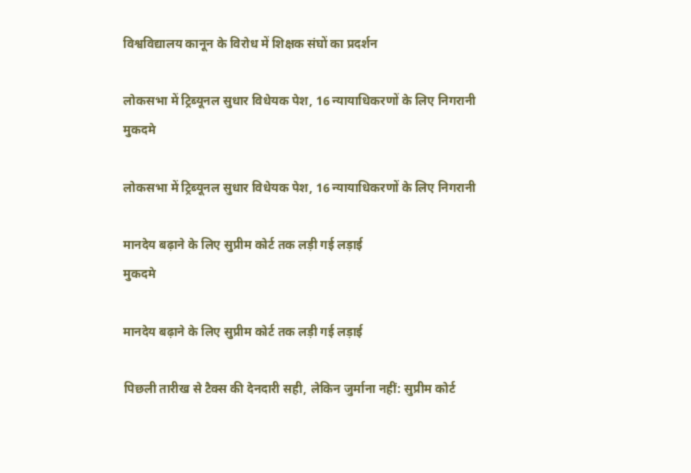विश्वविद्यालय कानून के विरोध में शिक्षक संघों का प्रदर्शन

लोकसभा में ट्रिब्यूनल सुधार विधेयक पेश, 16 न्यायाधिकरणों के लिए निगरानी
मुकदमे

लोकसभा में ट्रिब्यूनल सुधार विधेयक पेश, 16 न्यायाधिकरणों के लिए निगरानी

मानदेय बढ़ाने के लिए सुप्रीम कोर्ट तक लड़ी गई लड़ाई
मुकदमे

मानदेय बढ़ाने के लिए सुप्रीम कोर्ट तक लड़ी गई लड़ाई

पिछली तारीख से टैक्स की देनदारी सही, लेकिन जुर्माना नहीं: सुप्रीम कोर्ट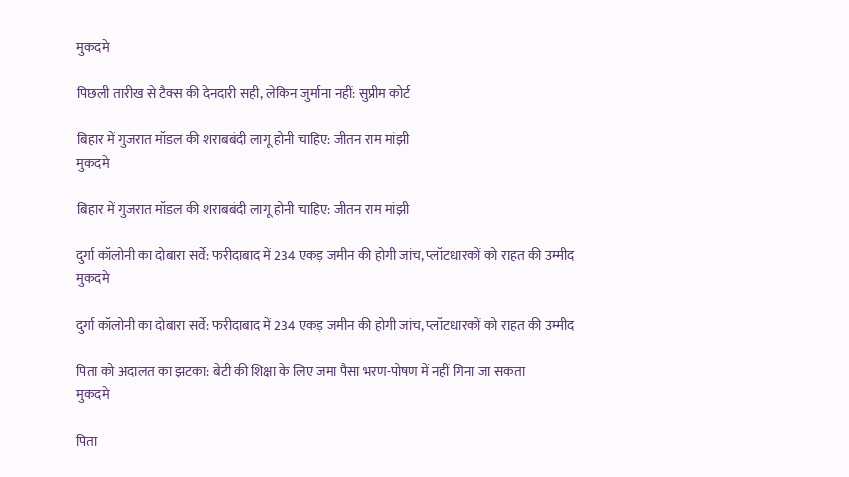मुकदमे

पिछली तारीख से टैक्स की देनदारी सही, लेकिन जुर्माना नहीं: सुप्रीम कोर्ट

बिहार में गुजरात मॉडल की शराबबंदी लागू होनी चाहिए: जीतन राम मांझी
मुकदमे

बिहार में गुजरात मॉडल की शराबबंदी लागू होनी चाहिए: जीतन राम मांझी

दुर्गा कॉलोनी का दोबारा सर्वे: फरीदाबाद में 234 एकड़ जमीन की होगी जांच, प्लॉटधारकों को राहत की उम्मीद
मुकदमे

दुर्गा कॉलोनी का दोबारा सर्वे: फरीदाबाद में 234 एकड़ जमीन की होगी जांच, प्लॉटधारकों को राहत की उम्मीद

पिता को अदालत का झटका: बेटी की शिक्षा के लिए जमा पैसा भरण-पोषण में नहीं गिना जा सकता
मुकदमे

पिता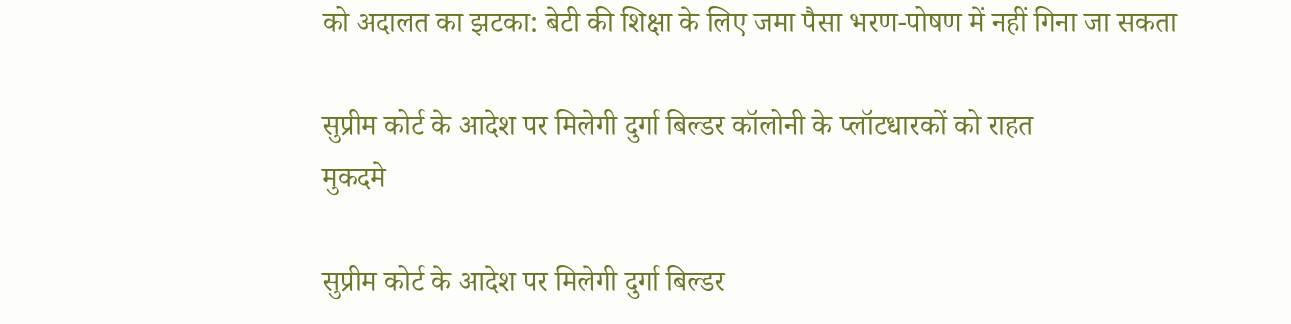को अदालत का झटका: बेटी की शिक्षा के लिए जमा पैसा भरण-पोषण में नहीं गिना जा सकता

सुप्रीम कोर्ट के आदेश पर मिलेगी दुर्गा बिल्डर कॉलोनी के प्लॉटधारकों को राहत
मुकदमे

सुप्रीम कोर्ट के आदेश पर मिलेगी दुर्गा बिल्डर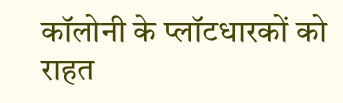कॉलोनी के प्लॉटधारकों को राहत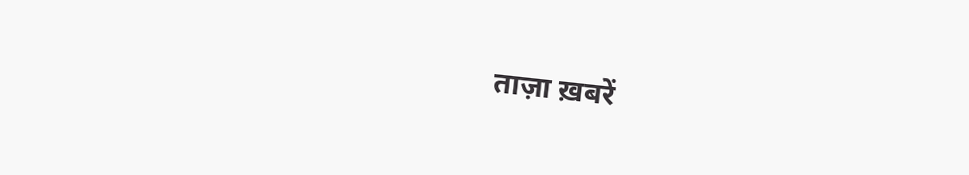ताज़ा ख़बरें